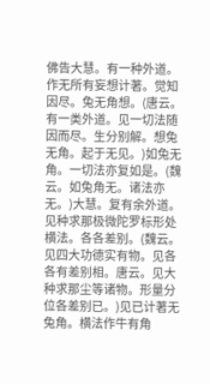佛告大慧。有一种外道。作无所有妄想计著。觉知因尽。兔无角想。(唐云。有一类外道。见一切法随因而尽。生分别解。想兔无角。起于无见。)如兔无角。一切法亦复如是。(魏云。如兔角无。诸法亦无。)大慧。复有余外道。见种求那极微陀罗标形处横法。各各差别。(魏云。见四大功德实有物。见各各有差别相。唐云。见大种求那尘等诸物。形量分位各差别已。)见已计著无兔角。横法作牛有角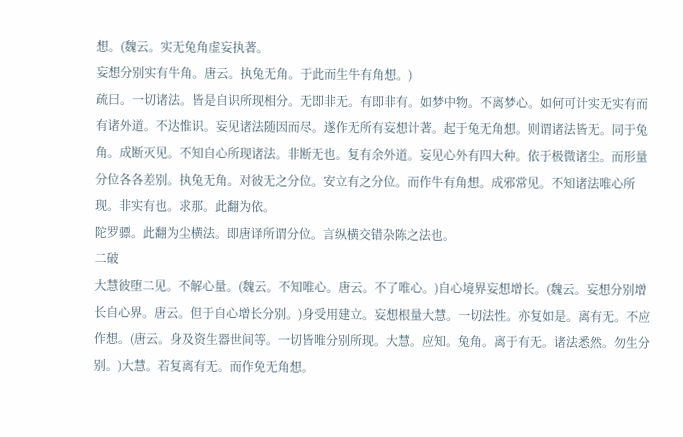想。(魏云。实无兔角虚妄执著。
妄想分别实有牛角。唐云。执兔无角。于此而生牛有角想。)
疏曰。一切诸法。皆是自识所现相分。无即非无。有即非有。如梦中物。不离梦心。如何可计实无实有而有诸外道。不达惟识。妄见诸法随因而尽。遂作无所有妄想计著。起于兔无角想。则谓诸法皆无。同于兔角。成断灭见。不知自心所现诸法。非断无也。复有余外道。妄见心外有四大种。依于极微诸尘。而形量分位各各差别。执兔无角。对彼无之分位。安立有之分位。而作牛有角想。成邪常见。不知诸法唯心所现。非实有也。求那。此翻为依。
陀罗骠。此翻为尘横法。即唐译所谓分位。言纵横交错杂陈之法也。
二破
大慧彼堕二见。不解心量。(魏云。不知唯心。唐云。不了唯心。)自心境界妄想增长。(魏云。妄想分别增长自心界。唐云。但于自心增长分别。)身受用建立。妄想根量大慧。一切法性。亦复如是。离有无。不应作想。(唐云。身及资生器世间等。一切皆唯分别所现。大慧。应知。兔角。离于有无。诸法悉然。勿生分别。)大慧。若复离有无。而作免无角想。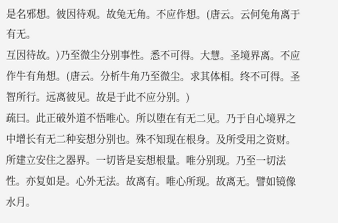是名邪想。彼因待观。故兔无角。不应作想。(唐云。云何兔角离于有无。
互因待故。)乃至微尘分别事性。悉不可得。大慧。圣境界离。不应作牛有角想。(唐云。分析牛角乃至微尘。求其体相。终不可得。圣智所行。远离彼见。故是于此不应分别。)
疏曰。此正破外道不悟唯心。所以堕在有无二见。乃于自心境界之中增长有无二种妄想分别也。殊不知现在根身。及所受用之资财。所建立安住之器界。一切皆是妄想根量。唯分别现。乃至一切法性。亦复如是。心外无法。故离有。唯心所现。故离无。譬如镜像水月。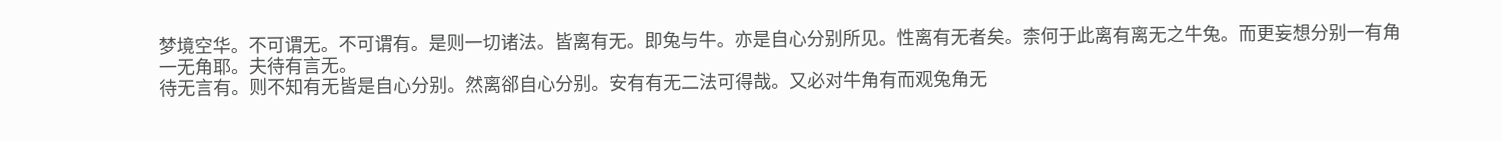梦境空华。不可谓无。不可谓有。是则一切诸法。皆离有无。即兔与牛。亦是自心分别所见。性离有无者矣。柰何于此离有离无之牛兔。而更妄想分别一有角一无角耶。夫待有言无。
待无言有。则不知有无皆是自心分别。然离郤自心分别。安有有无二法可得哉。又必对牛角有而观兔角无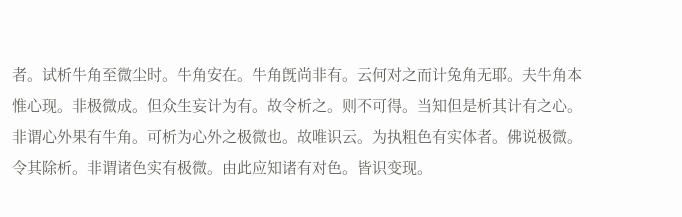者。试析牛角至微尘时。牛角安在。牛角旣尚非有。云何对之而计兔角无耶。夫牛角本惟心现。非极微成。但众生妄计为有。故令析之。则不可得。当知但是析其计有之心。非谓心外果有牛角。可析为心外之极微也。故唯识云。为执粗色有实体者。佛说极微。令其除析。非谓诸色实有极微。由此应知诸有对色。皆识变现。